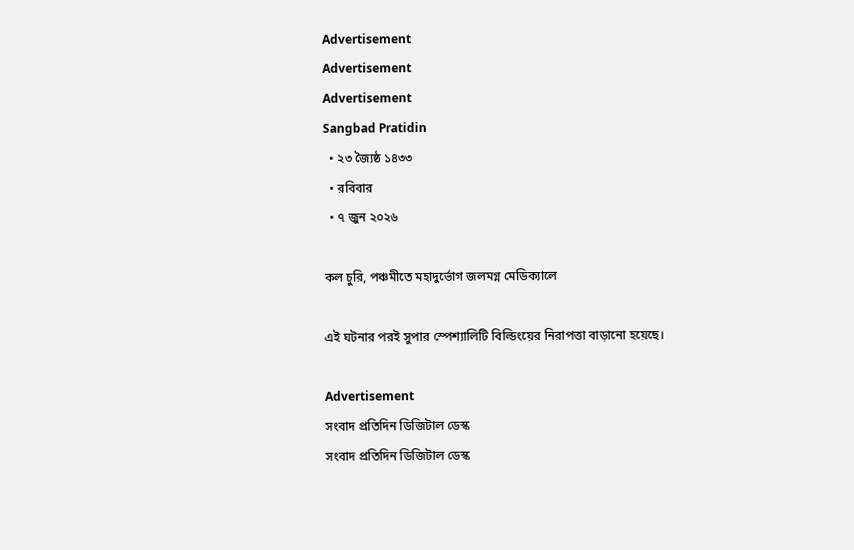Advertisement
Advertisement
Advertisement
Sangbad Pratidin
  • ২৩ জ্যৈষ্ঠ ১৪৩৩
  • রবিবার
  • ৭ জুন ২০২৬

কল চুরি, পঞ্চমীতে মহাদুর্ভোগ জলমগ্ন মেডিক্যালে

এই ঘটনার পরই সুপার স্পেশ্যালিটি বিল্ডিংয়ের নিরাপত্তা বাড়ানো হয়েছে।

Advertisement
সংবাদ প্রতিদিন ডিজিটাল ডেস্ক
সংবাদ প্রতিদিন ডিজিটাল ডেস্ক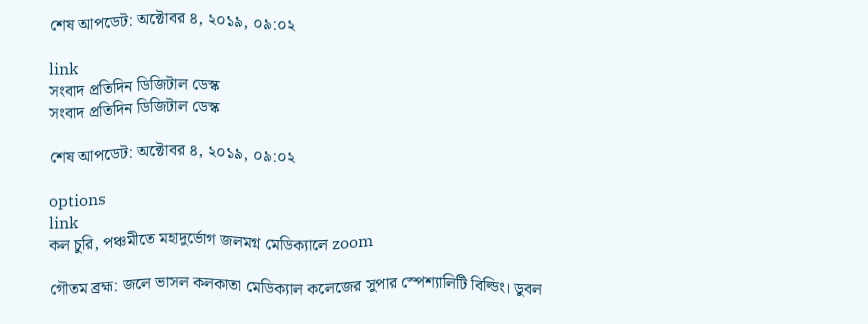শেষ আপডেট: অক্টোবর ৪, ২০১৯, ০৯:০২

link
সংবাদ প্রতিদিন ডিজিটাল ডেস্ক
সংবাদ প্রতিদিন ডিজিটাল ডেস্ক

শেষ আপডেট: অক্টোবর ৪, ২০১৯, ০৯:০২

options
link
কল চুরি, পঞ্চমীতে মহাদুর্ভোগ জলমগ্ন মেডিক্যালে zoom

গৌতম ব্রহ্ম: জলে ভাসল কলকাতা মেডিক্যাল কলেজের সুপার স্পেশ্যালিটি বিল্ডিং। ডুবল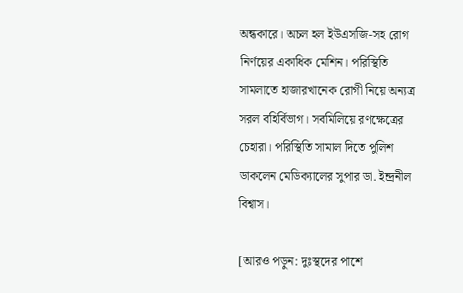অন্ধকারে। অচল হল ইউএসজি-সহ রোগ নির্ণয়ের একাধিক মেশিন। পরিস্থিতি সামলাতে হাজারখানেক রোগী নিয়ে অন্যত্র সরল বহির্বিভাগ। সবমিলিয়ে রণক্ষেত্রের চেহারা। পরিস্থিতি সামাল দিতে পুলিশ ডাকলেন মেডিক্যালের সুপার ডা. ইন্দ্রনীল বিশ্বাস।

[আরও পড়ুন: দুঃস্থদের পাশে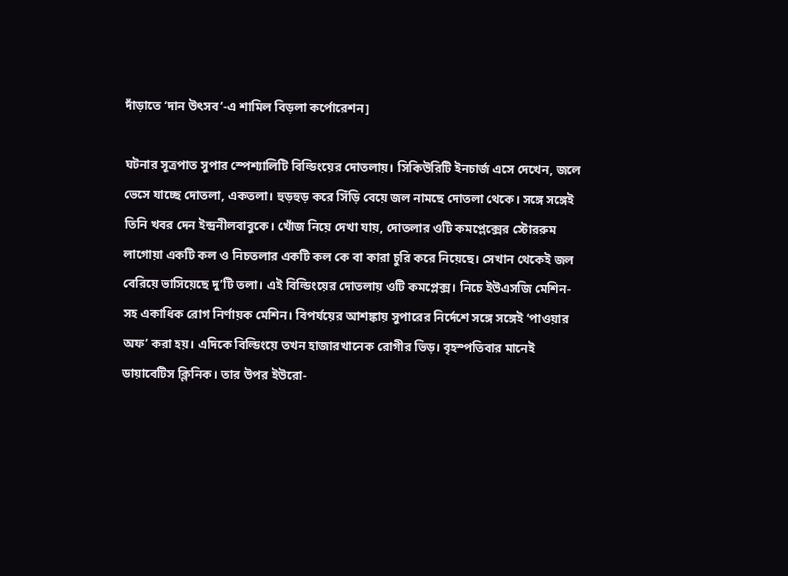দাঁড়াতে ‘দান উৎসব’-এ শামিল বিড়লা কর্পোরেশন]

ঘটনার সূত্রপাত সুপার স্পেশ্যালিটি বিল্ডিংয়ের দোতলায়। সিকিউরিটি ইনচার্জ এসে দেখেন, জলে ভেসে যাচ্ছে দোতলা, একতলা। হুড়হুড় করে সিঁড়ি বেয়ে জল নামছে দোতলা থেকে। সঙ্গে সঙ্গেই তিনি খবর দেন ইন্দ্রনীলবাবুকে। খোঁজ নিয়ে দেখা যায়, দোতলার ওটি কমপ্লেক্সের স্টোররুম লাগোয়া একটি কল ও নিচতলার একটি কল কে বা কারা চুরি করে নিয়েছে। সেখান থেকেই জল বেরিয়ে ভাসিয়েছে দু’টি তলা। এই বিল্ডিংয়ের দোতলায় ওটি কমপ্লেক্স। নিচে ইউএসজি মেশিন-সহ একাধিক রোগ নির্ণায়ক মেশিন। বিপর্যয়ের আশঙ্কায় সুপারের নির্দেশে সঙ্গে সঙ্গেই ‘পাওয়ার অফ’ করা হয়। এদিকে বিল্ডিংয়ে তখন হাজারখানেক রোগীর ভিড়। বৃহস্পতিবার মানেই ডায়াবেটিস ক্লিনিক। তার উপর ইউরো-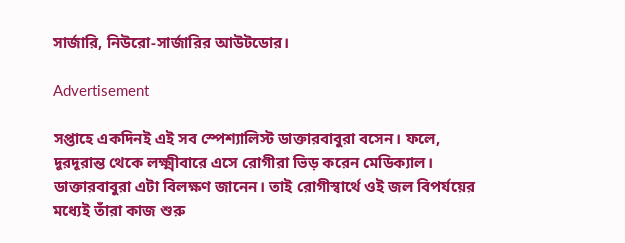সার্জারি, নিউরো-সার্জারির আউটডোর।

Advertisement

সপ্তাহে একদিনই এই সব স্পেশ্যালিস্ট ডাক্তারবাবুরা বসেন। ফলে, দূরদূরান্ত থেকে লক্ষ্মীবারে এসে রোগীরা ভিড় করেন মেডিক্যাল। ডাক্তারবাবুরা এটা বিলক্ষণ জানেন। তাই রোগীস্বার্থে ওই জল বিপর্যয়ের মধ্যেই তাঁরা কাজ শুরু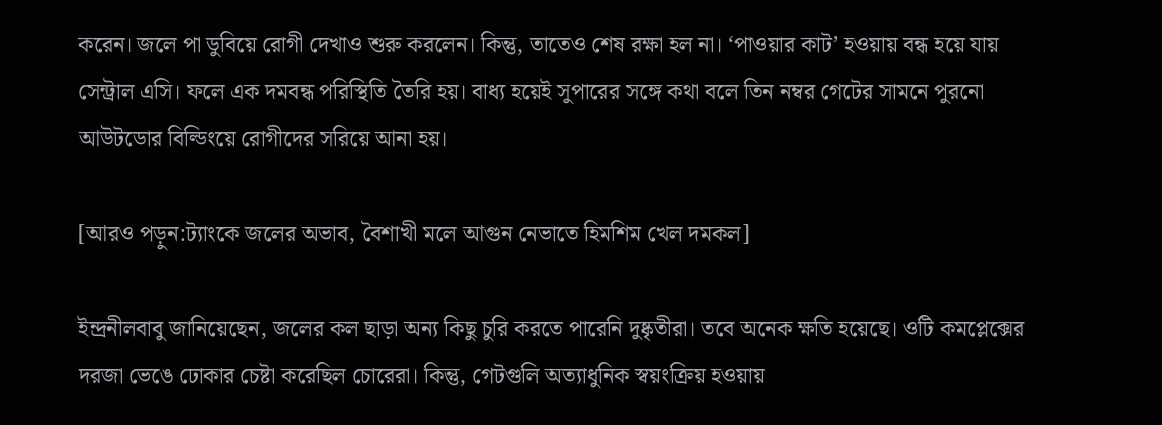করেন। জলে পা ডুবিয়ে রোগী দেখাও শুরু করলেন। কিন্তু, তাতেও শেষ রক্ষা হল না। ‘পাওয়ার কাট’ হওয়ায় বন্ধ হয়ে যায় সেন্ট্রাল এসি। ফলে এক দমবন্ধ পরিস্থিতি তৈরি হয়। বাধ্য হয়েই সুপারের সঙ্গে কথা বলে তিন নম্বর গেটের সামনে পুরনো আউটডোর বিল্ডিংয়ে রোগীদের সরিয়ে আনা হয়।

[আরও পড়ুন:ট্যাংকে জলের অভাব, বৈশাখী মলে আগুন নেভাতে হিমশিম খেল দমকল]

ইন্দ্রনীলবাবু জানিয়েছেন, জলের কল ছাড়া অন্য কিছু চুরি করতে পারেনি দুষ্কৃতীরা। তবে অনেক ক্ষতি হয়েছে। ওটি কমপ্লেক্সের দরজা ভেঙে ঢোকার চেষ্টা করেছিল চোরেরা। কিন্তু, গেটগুলি অত্যাধুনিক স্বয়ংক্রিয় হওয়ায়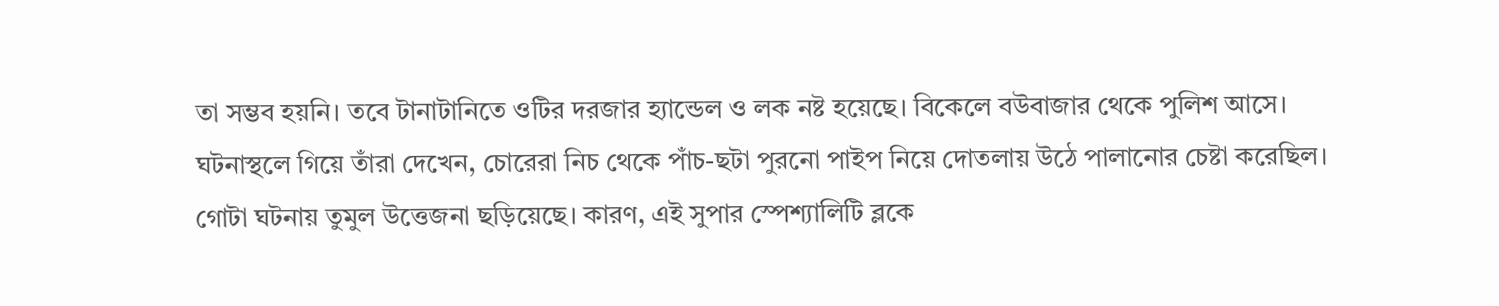তা সম্ভব হয়নি। তবে টানাটানিতে ওটির দরজার হ্যান্ডেল ও লক নষ্ট হয়েছে। বিকেলে বউবাজার থেকে পুলিশ আসে। ঘটনাস্থলে গিয়ে তাঁরা দেখেন, চোরেরা নিচ থেকে পাঁচ-ছটা পুরনো পাইপ নিয়ে দোতলায় উঠে পালানোর চেষ্টা করেছিল। গোটা ঘটনায় তুমুল উত্তেজনা ছড়িয়েছে। কারণ, এই সুপার স্পেশ্যালিটি ব্লকে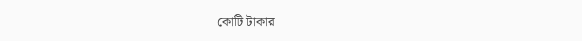কোটি টাকার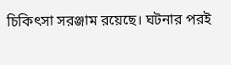চিকিৎসা সরঞ্জাম রয়েছে। ঘটনার পরই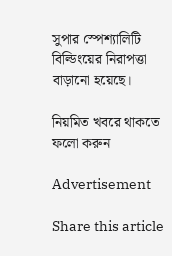সুপার স্পেশ্যালিটি বিল্ডিংয়ের নিরাপত্তা বাড়ানো হয়েছে।

নিয়মিত খবরে থাকতে ফলো করুন

Advertisement

Share this article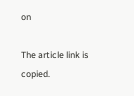on

The article link is copied.